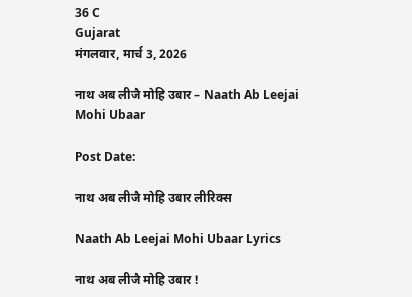36 C
Gujarat
मंगलवार, मार्च 3, 2026

नाथ अब लीजै मोहि उबार – Naath Ab Leejai Mohi Ubaar

Post Date:

नाथ अब लीजै मोहि उबार लीरिक्स

Naath Ab Leejai Mohi Ubaar Lyrics

नाथ अब लीजै मोहि उबार !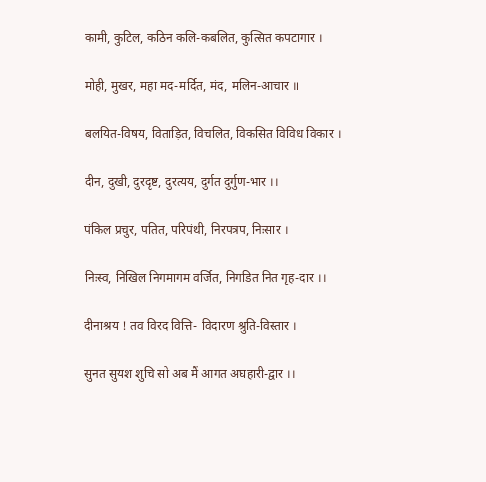कामी, कुटिल, कठिन कलि-कबलित, कुत्सित कपटागार ।

मोही, मुखर, महा मद-मर्दित, मंद, मलिन-आचार ॥

बलयित-विषय, विताड़ित, विचलित, विकसित विविध विकार ।

दीन, दुखी, दुरदृष्ट, दुरत्यय, दुर्गत दुर्गुण-भार ।।

पंकिल प्रचुर, पतित, परिपंथी, निरपत्रप, निःसार ।

निःस्व, निखिल निगमागम वर्जित, निगडित नित गृह-दार ।।

दीनाश्रय ! तव विरद वित्ति- विदारण श्रुति-विस्तार ।

सुनत सुयश शुचि सो अब मैं आगत अघहारी-द्वार ।।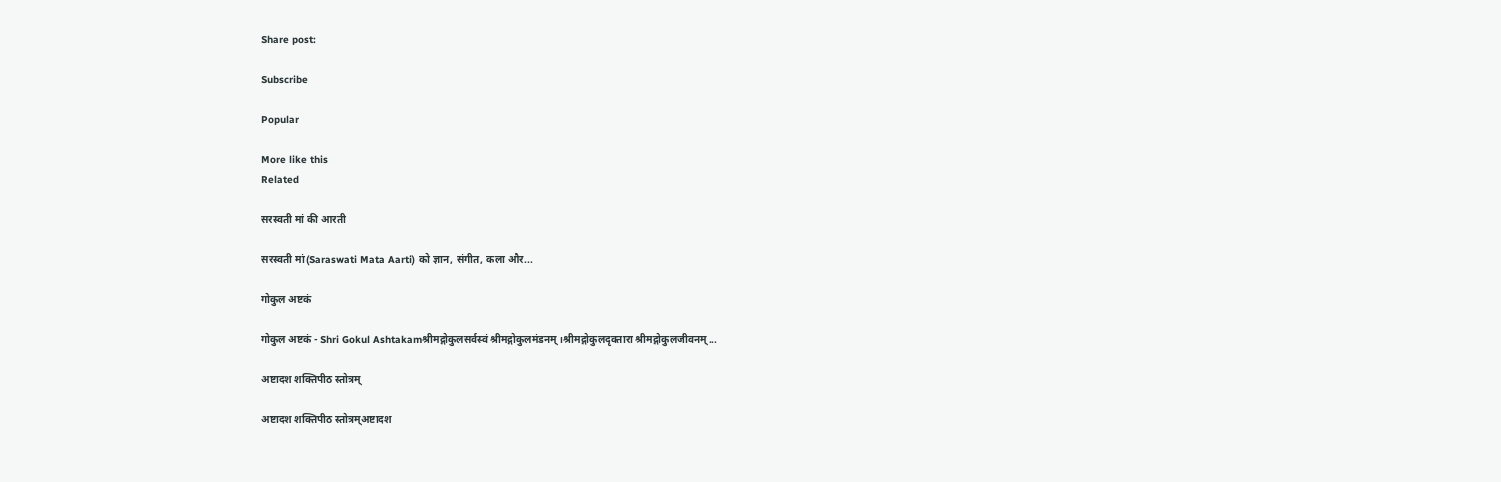Share post:

Subscribe

Popular

More like this
Related

सरस्वती मां की आरती

सरस्वती मां(Saraswati Mata Aarti) को ज्ञान, संगीत, कला और...

गोकुल अष्टकं

गोकुल अष्टकं - Shri Gokul Ashtakamश्रीमद्गोकुलसर्वस्वं श्रीमद्गोकुलमंडनम् ।श्रीमद्गोकुलदृक्तारा श्रीमद्गोकुलजीवनम्...

अष्टादश शक्तिपीठ स्तोत्रम्

अष्टादश शक्तिपीठ स्तोत्रम्अष्टादश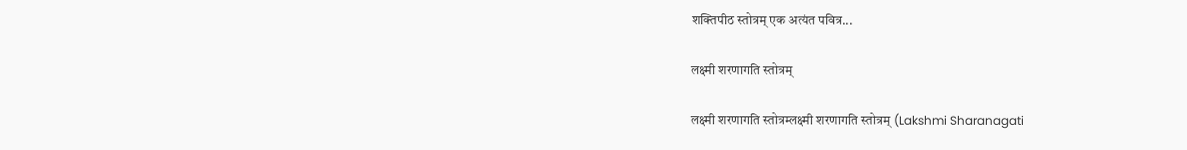शक्तिपीठ स्तोत्रम् एक अत्यंत पवित्र...

लक्ष्मी शरणागति स्तोत्रम्

लक्ष्मी शरणागति स्तोत्रम्लक्ष्मी शरणागति स्तोत्रम् (Lakshmi Sharanagati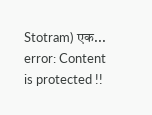Stotram) एक...
error: Content is protected !!